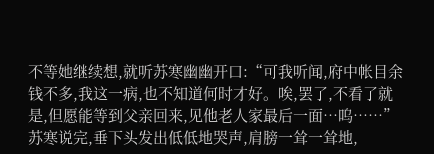不等她继续想,就听苏寒幽幽开口:“可我听闻,府中帐目余钱不多,我这一病,也不知道何时才好。唉,罢了,不看了就是,但愿能等到父亲回来,见他老人家最后一面…呜……”
苏寒说完,垂下头发出低低地哭声,肩膀一耸一耸地,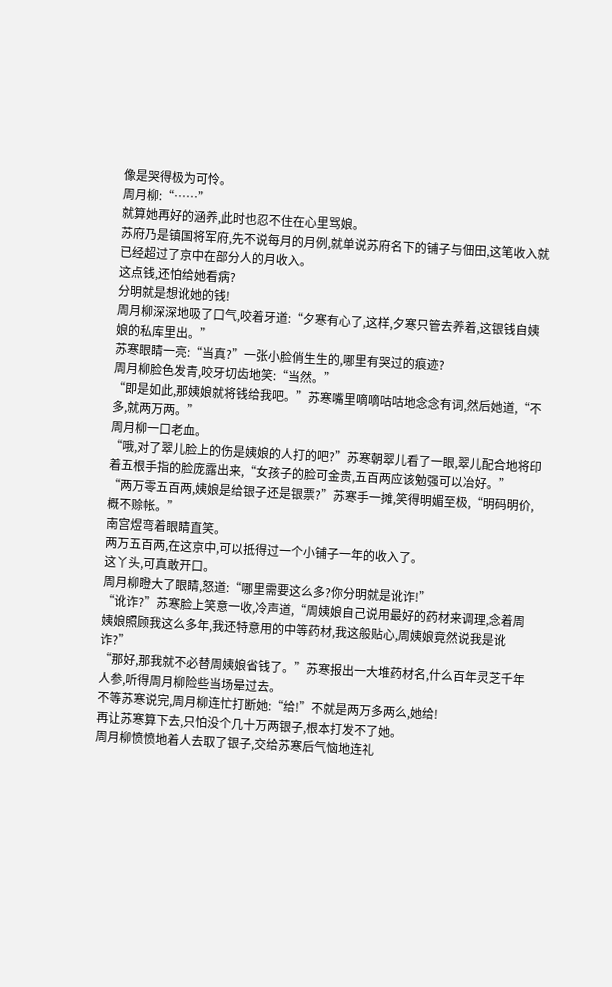像是哭得极为可怜。
周月柳:“……”
就算她再好的涵养,此时也忍不住在心里骂娘。
苏府乃是镇国将军府,先不说每月的月例,就单说苏府名下的铺子与佃田,这笔收入就已经超过了京中在部分人的月收入。
这点钱,还怕给她看病?
分明就是想讹她的钱!
周月柳深深地吸了口气,咬着牙道:“夕寒有心了,这样,夕寒只管去养着,这银钱自姨娘的私库里出。”
苏寒眼睛一亮:“当真?”一张小脸俏生生的,哪里有哭过的痕迹?
周月柳脸色发青,咬牙切齿地笑:“当然。”
“即是如此,那姨娘就将钱给我吧。”苏寒嘴里嘀嘀咕咕地念念有词,然后她道,“不多,就两万两。”
周月柳一口老血。
“哦,对了翠儿脸上的伤是姨娘的人打的吧?”苏寒朝翠儿看了一眼,翠儿配合地将印着五根手指的脸庞露出来,“女孩子的脸可金贵,五百两应该勉强可以冶好。”
“两万零五百两,姨娘是给银子还是银票?”苏寒手一摊,笑得明媚至极,“明码明价,概不赊帐。”
南宫煜弯着眼睛直笑。
两万五百两,在这京中,可以抵得过一个小铺子一年的收入了。
这丫头,可真敢开口。
周月柳瞪大了眼睛,怒道:“哪里需要这么多?你分明就是讹诈!”
“讹诈?”苏寒脸上笑意一收,冷声道,“周姨娘自己说用最好的药材来调理,念着周姨娘照顾我这么多年,我还特意用的中等药材,我这般贴心,周姨娘竟然说我是讹诈?”
“那好,那我就不必替周姨娘省钱了。”苏寒报出一大堆药材名,什么百年灵芝千年人参,听得周月柳险些当场晕过去。
不等苏寒说完,周月柳连忙打断她:“给!”不就是两万多两么,她给!
再让苏寒算下去,只怕没个几十万两银子,根本打发不了她。
周月柳愤愤地着人去取了银子,交给苏寒后气恼地连礼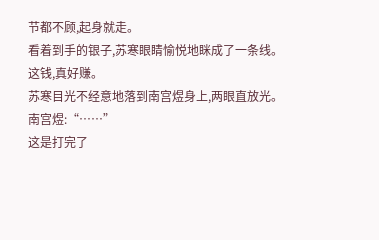节都不顾,起身就走。
看着到手的银子,苏寒眼睛愉悦地眯成了一条线。
这钱,真好赚。
苏寒目光不经意地落到南宫煜身上,两眼直放光。
南宫煜:“……”
这是打完了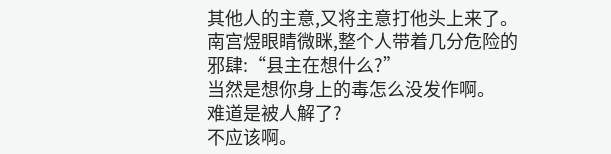其他人的主意,又将主意打他头上来了。
南宫煜眼睛微眯,整个人带着几分危险的邪肆:“县主在想什么?”
当然是想你身上的毒怎么没发作啊。
难道是被人解了?
不应该啊。